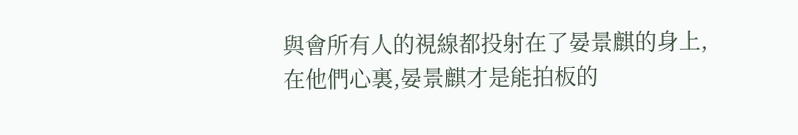與會所有人的視線都投射在了晏景麒的身上,在他們心裏,晏景麒才是能拍板的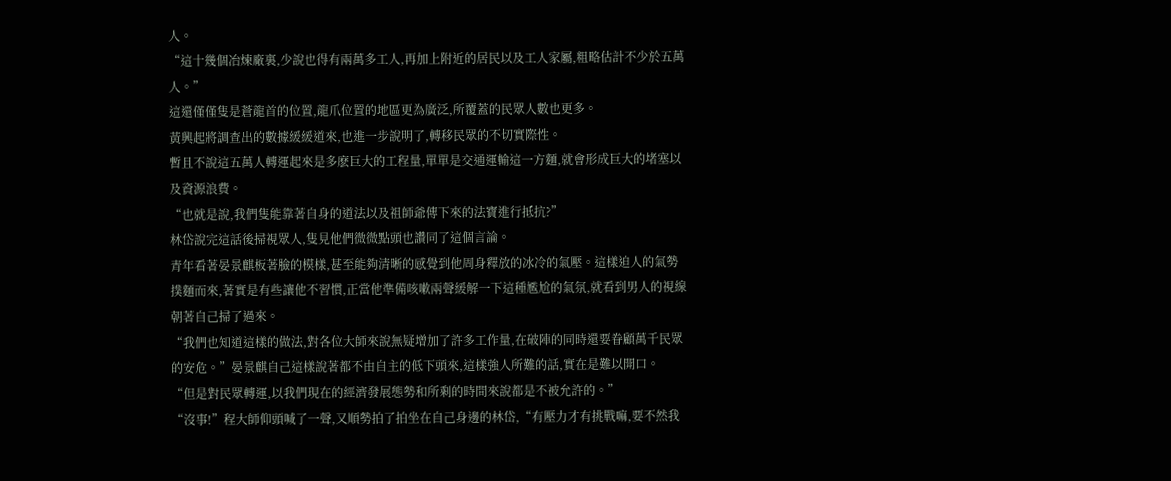人。
“這十幾個冶煉廠裏,少說也得有兩萬多工人,再加上附近的居民以及工人家屬,粗略估計不少於五萬人。”
這還僅僅隻是蒼龍首的位置,龍爪位置的地區更為廣泛,所覆蓋的民眾人數也更多。
黃興起將調查出的數據緩緩道來,也進一步說明了,轉移民眾的不切實際性。
暫且不說這五萬人轉運起來是多麽巨大的工程量,單單是交通運輸這一方麵,就會形成巨大的堵塞以及資源浪費。
“也就是說,我們隻能靠著自身的道法以及祖師爺傳下來的法寶進行抵抗?”
林岱說完這話後掃視眾人,隻見他們微微點頭也讚同了這個言論。
青年看著晏景麒板著臉的模樣,甚至能夠清晰的感覺到他周身釋放的冰冷的氣壓。這樣迫人的氣勢撲麵而來,著實是有些讓他不習慣,正當他準備咳嗽兩聲緩解一下這種尷尬的氣氛,就看到男人的視線朝著自己掃了過來。
“我們也知道這樣的做法,對各位大師來說無疑增加了許多工作量,在破陣的同時還要眷顧萬千民眾的安危。”晏景麒自己這樣說著都不由自主的低下頭來,這樣強人所難的話,實在是難以開口。
“但是對民眾轉運,以我們現在的經濟發展態勢和所剩的時間來說都是不被允許的。”
“沒事!”程大師仰頭喊了一聲,又順勢拍了拍坐在自己身邊的林岱,“有壓力才有挑戰嘛,要不然我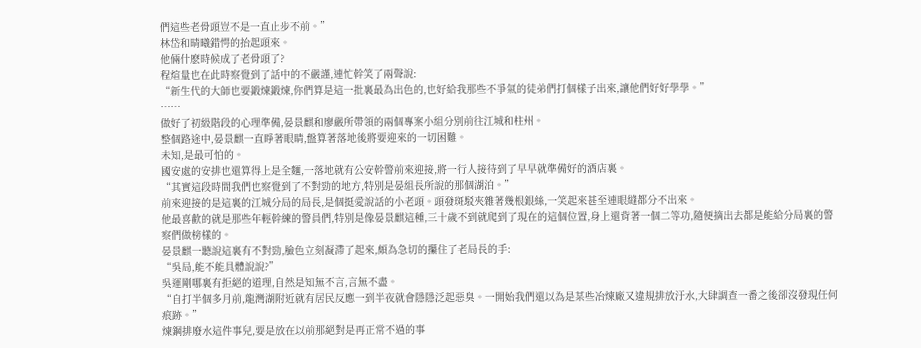們這些老骨頭豈不是一直止步不前。”
林岱和晴曦錯愕的抬起頭來。
他倆什麽時候成了老骨頭了?
程煊量也在此時察覺到了話中的不嚴謹,連忙幹笑了兩聲說:
“新生代的大師也要鍛煉鍛煉,你們算是這一批裏最為出色的,也好給我那些不爭氣的徒弟們打個樣子出來,讓他們好好學學。”
……
做好了初級階段的心理準備,晏景麒和廖嚴所帶領的兩個專案小組分別前往江城和柱州。
整個路途中,晏景麒一直睜著眼睛,盤算著落地後將要迎來的一切困難。
未知,是最可怕的。
國安處的安排也還算得上是全麵,一落地就有公安幹警前來迎接,將一行人接待到了早早就準備好的酒店裏。
“其實這段時間我們也察覺到了不對勁的地方,特別是晏組長所說的那個湖泊。”
前來迎接的是這裏的江城分局的局長,是個挺愛說話的小老頭。頭發斑駁夾雜著幾根銀絲,一笑起來甚至連眼縫都分不出來。
他最喜歡的就是那些年輕幹練的警員們,特別是像晏景麒這種,三十歲不到就爬到了現在的這個位置,身上還背著一個二等功,隨便摘出去都是能給分局裏的警察們做榜樣的。
晏景麒一聽說這裏有不對勁,臉色立刻凝滯了起來,頗為急切的攥住了老局長的手:
“吳局,能不能具體說說?”
吳運剛哪裏有拒絕的道理,自然是知無不言,言無不盡。
“自打半個多月前,龍灣湖附近就有居民反應一到半夜就會隱隱泛起惡臭。一開始我們還以為是某些冶煉廠又違規排放汙水,大肆調查一番之後卻沒發現任何痕跡。”
煉鋼排廢水這件事兒,要是放在以前那絕對是再正常不過的事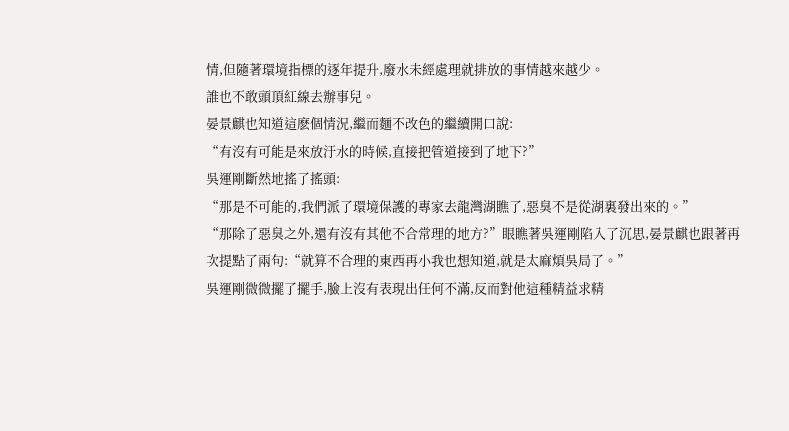情,但隨著環境指標的逐年提升,廢水未經處理就排放的事情越來越少。
誰也不敢頭頂紅線去辦事兒。
晏景麒也知道這麽個情況,繼而麵不改色的繼續開口說:
“有沒有可能是來放汙水的時候,直接把管道接到了地下?”
吳運剛斷然地搖了搖頭:
“那是不可能的,我們派了環境保護的專家去龍灣湖瞧了,惡臭不是從湖裏發出來的。”
“那除了惡臭之外,還有沒有其他不合常理的地方?”眼瞧著吳運剛陷入了沉思,晏景麒也跟著再次提點了兩句:“就算不合理的東西再小我也想知道,就是太麻煩吳局了。”
吳運剛微微擺了擺手,臉上沒有表現出任何不滿,反而對他這種精益求精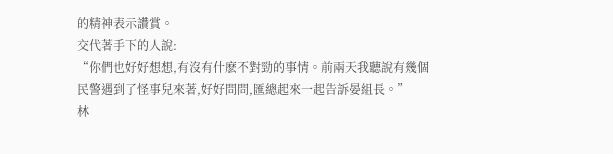的精神表示讚賞。
交代著手下的人說:
“你們也好好想想,有沒有什麽不對勁的事情。前兩天我聽說有幾個民警遇到了怪事兒來著,好好問問,匯總起來一起告訴晏組長。”
林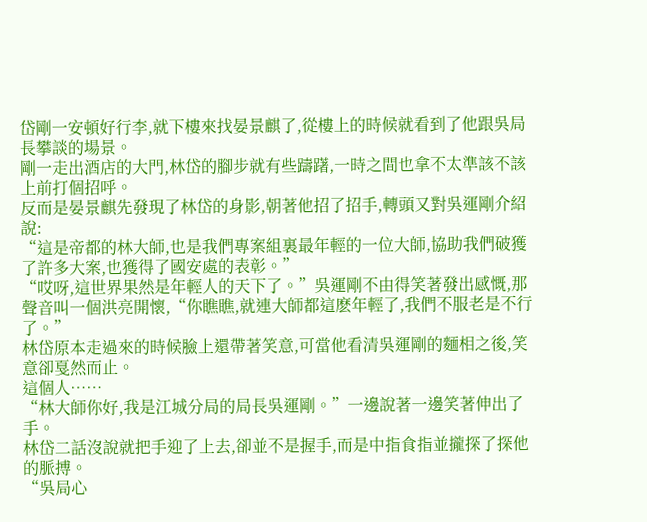岱剛一安頓好行李,就下樓來找晏景麒了,從樓上的時候就看到了他跟吳局長攀談的場景。
剛一走出酒店的大門,林岱的腳步就有些躊躇,一時之間也拿不太準該不該上前打個招呼。
反而是晏景麒先發現了林岱的身影,朝著他招了招手,轉頭又對吳運剛介紹說:
“這是帝都的林大師,也是我們專案組裏最年輕的一位大師,協助我們破獲了許多大案,也獲得了國安處的表彰。”
“哎呀,這世界果然是年輕人的天下了。”吳運剛不由得笑著發出感慨,那聲音叫一個洪亮開懷,“你瞧瞧,就連大師都這麽年輕了,我們不服老是不行了。”
林岱原本走過來的時候臉上還帶著笑意,可當他看清吳運剛的麵相之後,笑意卻戛然而止。
這個人……
“林大師你好,我是江城分局的局長吳運剛。”一邊說著一邊笑著伸出了手。
林岱二話沒說就把手迎了上去,卻並不是握手,而是中指食指並攏探了探他的脈搏。
“吳局心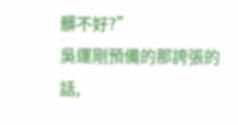髒不好?”
吳運剛預備的那誇張的話,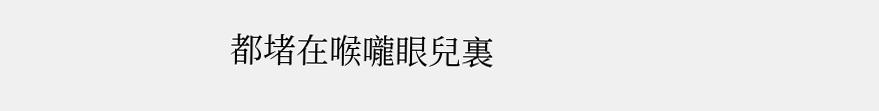都堵在喉嚨眼兒裏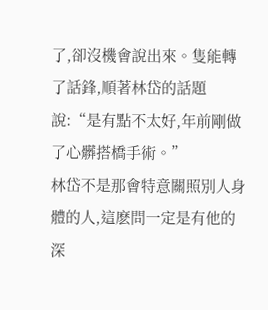了,卻沒機會說出來。隻能轉了話鋒,順著林岱的話題說:“是有點不太好,年前剛做了心髒搭橋手術。”
林岱不是那會特意關照別人身體的人,這麽問一定是有他的深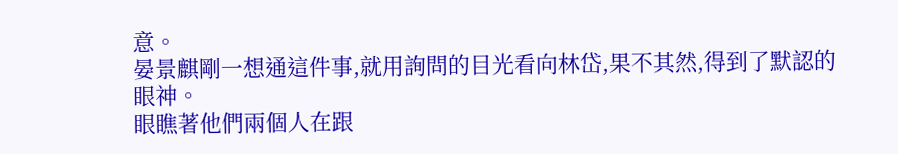意。
晏景麒剛一想通這件事,就用詢問的目光看向林岱,果不其然,得到了默認的眼神。
眼瞧著他們兩個人在跟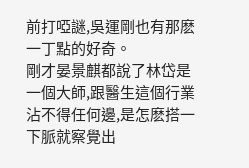前打啞謎,吳運剛也有那麽一丁點的好奇。
剛才晏景麒都說了林岱是一個大師,跟醫生這個行業沾不得任何邊,是怎麽搭一下脈就察覺出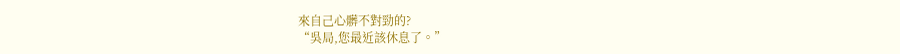來自己心髒不對勁的?
“吳局,您最近該休息了。”